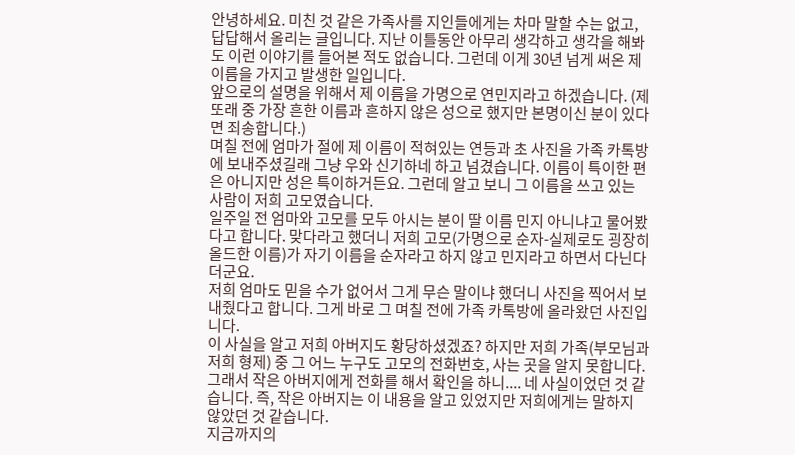안녕하세요. 미친 것 같은 가족사를 지인들에게는 차마 말할 수는 없고, 답답해서 올리는 글입니다. 지난 이틀동안 아무리 생각하고 생각을 해봐도 이런 이야기를 들어본 적도 없습니다. 그런데 이게 30년 넘게 써온 제 이름을 가지고 발생한 일입니다.
앞으로의 설명을 위해서 제 이름을 가명으로 연민지라고 하겠습니다. (제 또래 중 가장 흔한 이름과 흔하지 않은 성으로 했지만 본명이신 분이 있다면 죄송합니다.)
며칠 전에 엄마가 절에 제 이름이 적혀있는 연등과 초 사진을 가족 카톡방에 보내주셨길래 그냥 우와 신기하네 하고 넘겼습니다. 이름이 특이한 편은 아니지만 성은 특이하거든요. 그런데 알고 보니 그 이름을 쓰고 있는 사람이 저희 고모였습니다.
일주일 전 엄마와 고모를 모두 아시는 분이 딸 이름 민지 아니냐고 물어봤다고 합니다. 맞다라고 했더니 저희 고모(가명으로 순자-실제로도 굉장히 올드한 이름)가 자기 이름을 순자라고 하지 않고 민지라고 하면서 다닌다더군요.
저희 엄마도 믿을 수가 없어서 그게 무슨 말이냐 했더니 사진을 찍어서 보내줬다고 합니다. 그게 바로 그 며칠 전에 가족 카톡방에 올라왔던 사진입니다.
이 사실을 알고 저희 아버지도 황당하셨겠죠? 하지만 저희 가족(부모님과 저희 형제) 중 그 어느 누구도 고모의 전화번호, 사는 곳을 알지 못합니다. 그래서 작은 아버지에게 전화를 해서 확인을 하니.... 네 사실이었던 것 같습니다. 즉, 작은 아버지는 이 내용을 알고 있었지만 저희에게는 말하지 않았던 것 같습니다.
지금까지의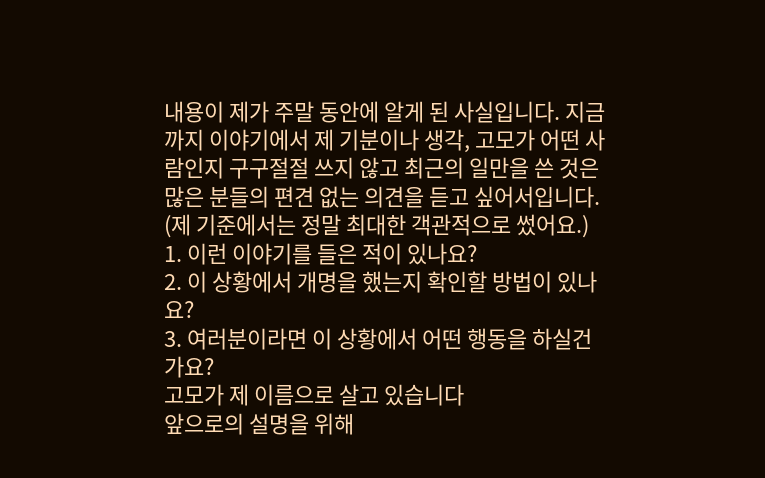내용이 제가 주말 동안에 알게 된 사실입니다. 지금까지 이야기에서 제 기분이나 생각, 고모가 어떤 사람인지 구구절절 쓰지 않고 최근의 일만을 쓴 것은 많은 분들의 편견 없는 의견을 듣고 싶어서입니다. (제 기준에서는 정말 최대한 객관적으로 썼어요.)
1. 이런 이야기를 들은 적이 있나요?
2. 이 상황에서 개명을 했는지 확인할 방법이 있나요?
3. 여러분이라면 이 상황에서 어떤 행동을 하실건가요?
고모가 제 이름으로 살고 있습니다
앞으로의 설명을 위해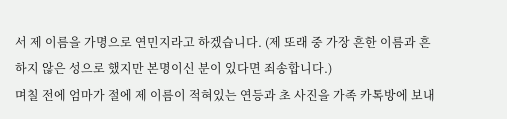서 제 이름을 가명으로 연민지라고 하겠습니다. (제 또래 중 가장 흔한 이름과 흔하지 않은 성으로 했지만 본명이신 분이 있다면 죄송합니다.)
며칠 전에 엄마가 절에 제 이름이 적혀있는 연등과 초 사진을 가족 카톡방에 보내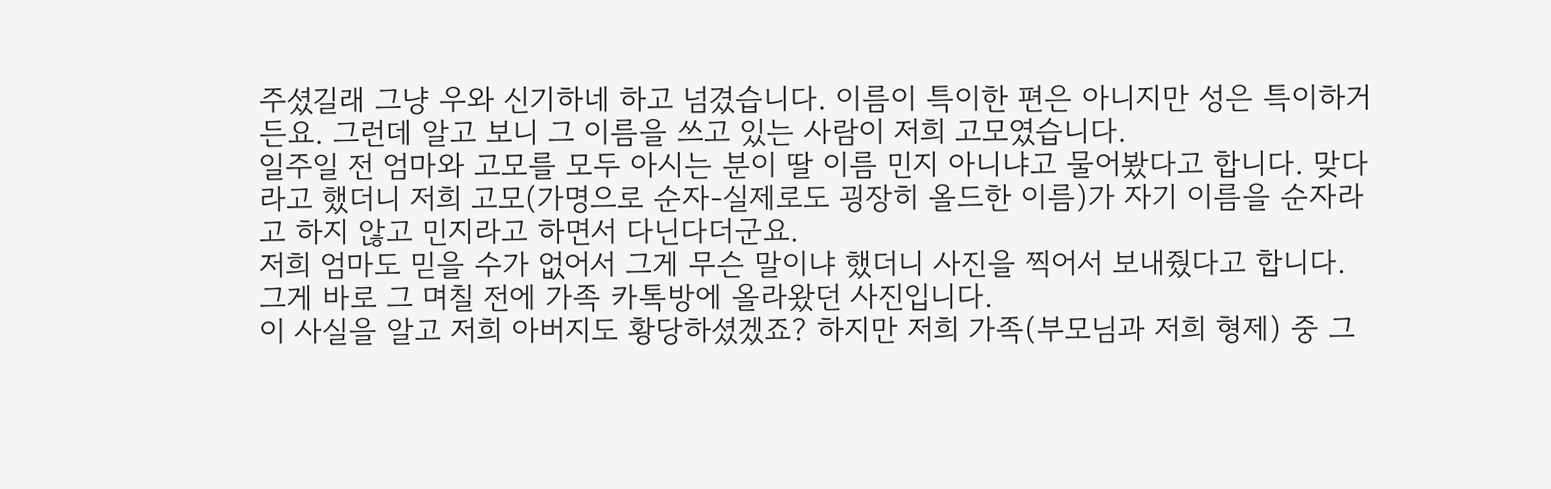주셨길래 그냥 우와 신기하네 하고 넘겼습니다. 이름이 특이한 편은 아니지만 성은 특이하거든요. 그런데 알고 보니 그 이름을 쓰고 있는 사람이 저희 고모였습니다.
일주일 전 엄마와 고모를 모두 아시는 분이 딸 이름 민지 아니냐고 물어봤다고 합니다. 맞다라고 했더니 저희 고모(가명으로 순자-실제로도 굉장히 올드한 이름)가 자기 이름을 순자라고 하지 않고 민지라고 하면서 다닌다더군요.
저희 엄마도 믿을 수가 없어서 그게 무슨 말이냐 했더니 사진을 찍어서 보내줬다고 합니다. 그게 바로 그 며칠 전에 가족 카톡방에 올라왔던 사진입니다.
이 사실을 알고 저희 아버지도 황당하셨겠죠? 하지만 저희 가족(부모님과 저희 형제) 중 그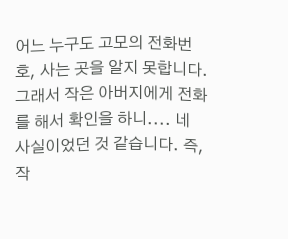어느 누구도 고모의 전화번호, 사는 곳을 알지 못합니다. 그래서 작은 아버지에게 전화를 해서 확인을 하니.... 네 사실이었던 것 같습니다. 즉, 작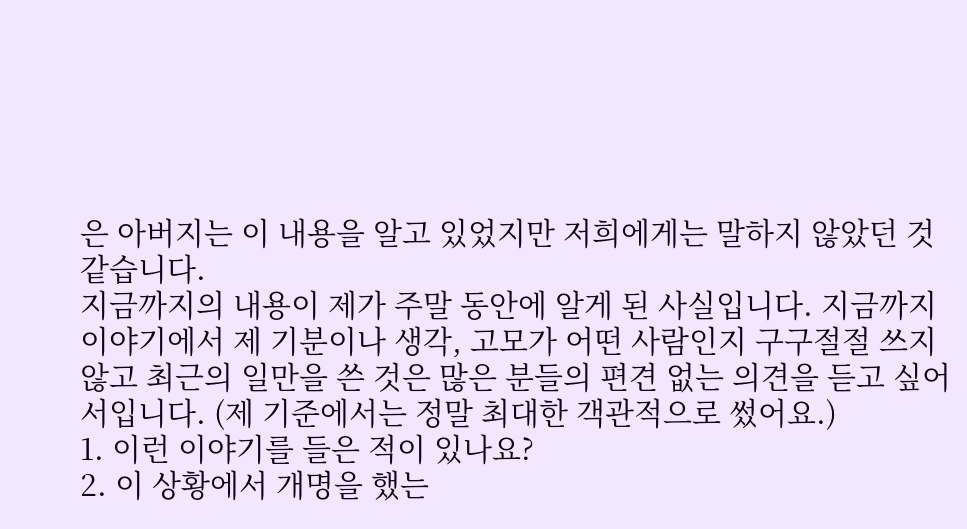은 아버지는 이 내용을 알고 있었지만 저희에게는 말하지 않았던 것 같습니다.
지금까지의 내용이 제가 주말 동안에 알게 된 사실입니다. 지금까지 이야기에서 제 기분이나 생각, 고모가 어떤 사람인지 구구절절 쓰지 않고 최근의 일만을 쓴 것은 많은 분들의 편견 없는 의견을 듣고 싶어서입니다. (제 기준에서는 정말 최대한 객관적으로 썼어요.)
1. 이런 이야기를 들은 적이 있나요?
2. 이 상황에서 개명을 했는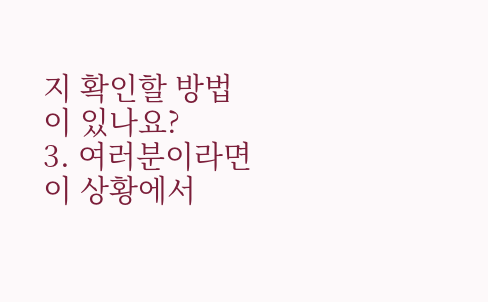지 확인할 방법이 있나요?
3. 여러분이라면 이 상황에서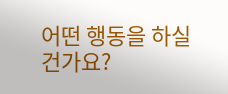어떤 행동을 하실건가요?